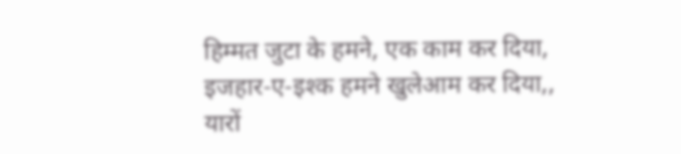हिम्मत जुटा के हमने, एक काम कर दिया,
इजहार-ए-इश्क हमने खुलेआम कर दिया,,
यारों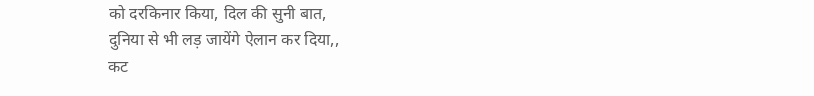को दरकिनार किया, दिल की सुनी बात,
दुनिया से भी लड़ जायेंगे ऐलान कर दिया,,
कट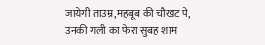जायेगी ताउम्र,महबूब की चौखट पे,
उनकी गली का फेरा सुबह शाम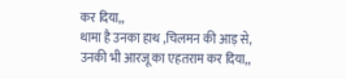कर दिया,,
थामा है उनका हाथ ,चिलमन की आड़ से,
उनकी भी आरजू का एहतराम कर दिया,,